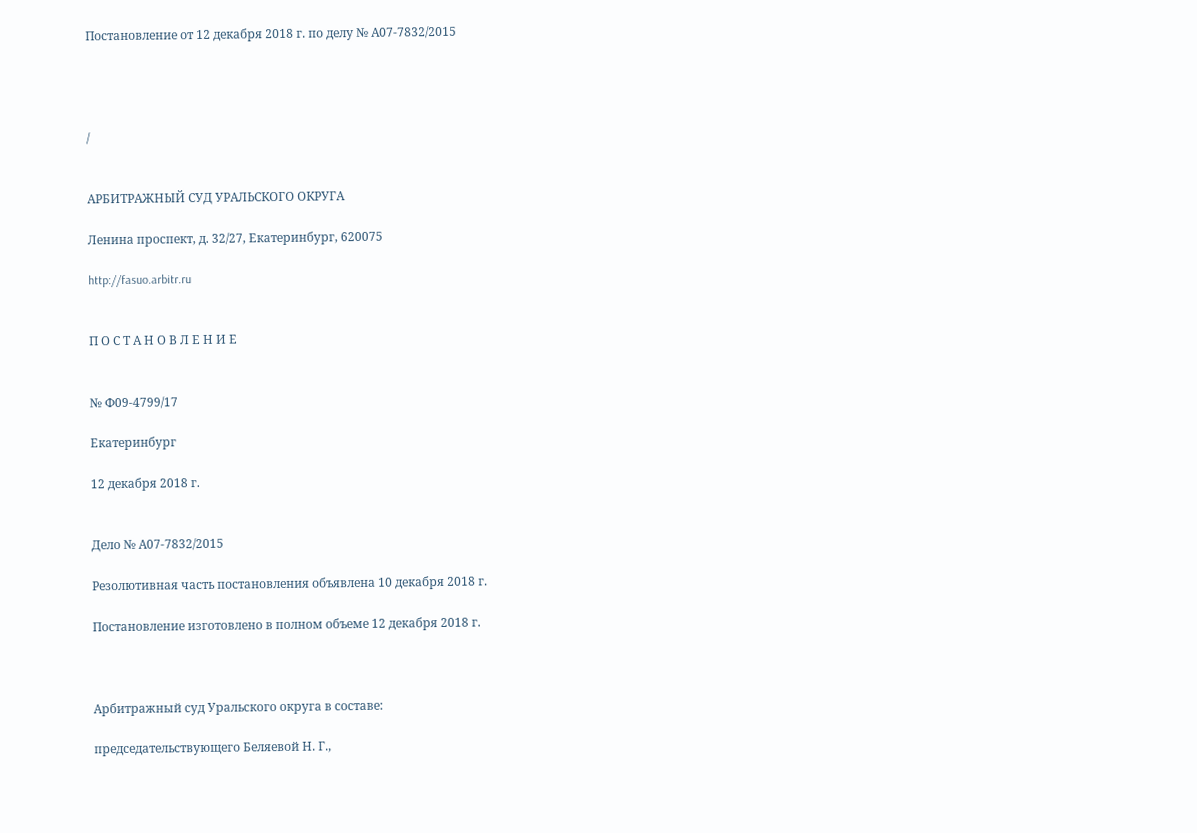Постановление от 12 декабря 2018 г. по делу № А07-7832/2015




/


АРБИТРАЖНЫЙ СУД УРАЛЬСКОГО ОКРУГА

Ленина проспект, д. 32/27, Екатеринбург, 620075

http://fasuo.arbitr.ru


П О С Т А Н О В Л Е Н И Е


№ Ф09-4799/17

Екатеринбург

12 декабря 2018 г.


Дело № А07-7832/2015

Резолютивная часть постановления объявлена 10 декабря 2018 г.

Постановление изготовлено в полном объеме 12 декабря 2018 г.



Арбитражный суд Уральского округа в составе:

председательствующего Беляевой Н. Г.,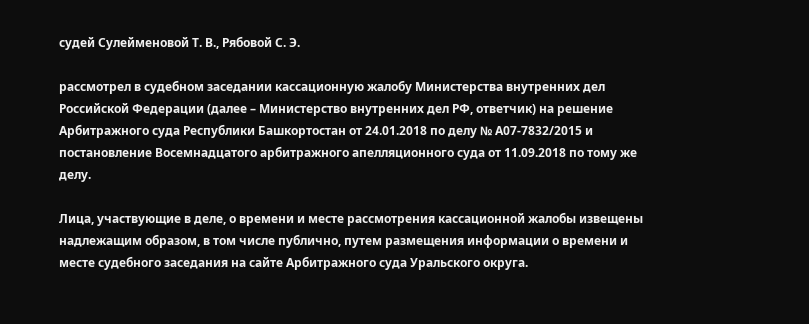судей Сулейменовой Т. В., Рябовой С. Э.

рассмотрел в судебном заседании кассационную жалобу Министерства внутренних дел Российской Федерации (далее – Министерство внутренних дел РФ, ответчик) на решение Арбитражного суда Республики Башкортостан от 24.01.2018 по делу № А07-7832/2015 и постановление Восемнадцатого арбитражного апелляционного суда от 11.09.2018 по тому же делу.

Лица, участвующие в деле, о времени и месте рассмотрения кассационной жалобы извещены надлежащим образом, в том числе публично, путем размещения информации о времени и месте судебного заседания на сайте Арбитражного суда Уральского округа.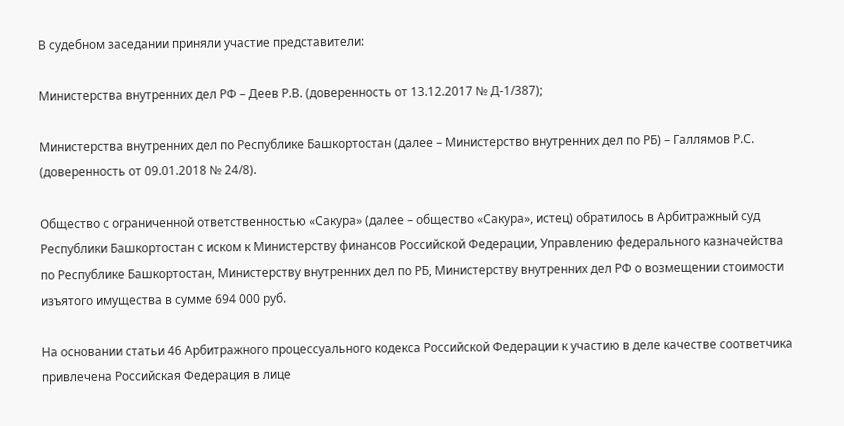В судебном заседании приняли участие представители:

Министерства внутренних дел РФ – Деев Р.В. (доверенность от 13.12.2017 № Д-1/387);

Министерства внутренних дел по Республике Башкортостан (далее – Министерство внутренних дел по РБ) – Галлямов Р.С. (доверенность от 09.01.2018 № 24/8).

Общество с ограниченной ответственностью «Сакура» (далее – общество «Сакура», истец) обратилось в Арбитражный суд Республики Башкортостан с иском к Министерству финансов Российской Федерации, Управлению федерального казначейства по Республике Башкортостан, Министерству внутренних дел по РБ, Министерству внутренних дел РФ о возмещении стоимости изъятого имущества в сумме 694 000 руб.

На основании статьи 46 Арбитражного процессуального кодекса Российской Федерации к участию в деле качестве соответчика привлечена Российская Федерация в лице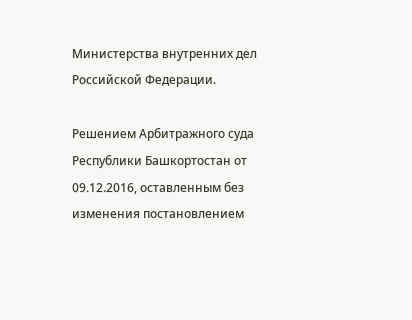Министерства внутренних дел Российской Федерации.

Решением Арбитражного суда Республики Башкортостан от 09.12.2016, оставленным без изменения постановлением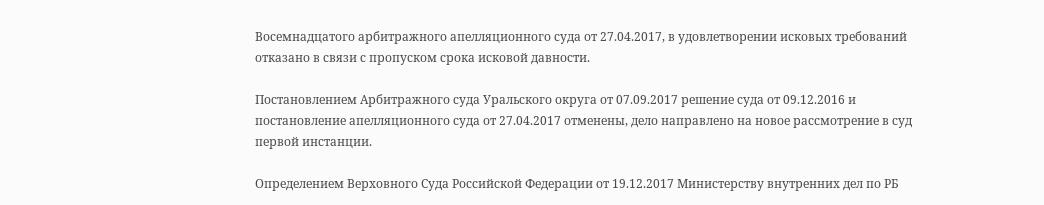Восемнадцатого арбитражного апелляционного суда от 27.04.2017, в удовлетворении исковых требований отказано в связи с пропуском срока исковой давности.

Постановлением Арбитражного суда Уральского округа от 07.09.2017 решение суда от 09.12.2016 и постановление апелляционного суда от 27.04.2017 отменены, дело направлено на новое рассмотрение в суд первой инстанции.

Определением Верховного Суда Российской Федерации от 19.12.2017 Министерству внутренних дел по РБ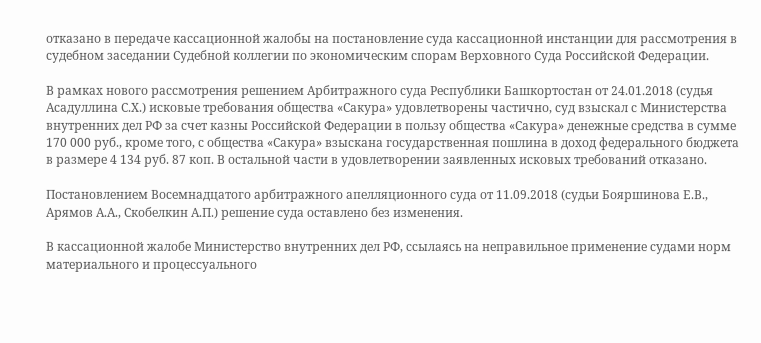отказано в передаче кассационной жалобы на постановление суда кассационной инстанции для рассмотрения в судебном заседании Судебной коллегии по экономическим спорам Верховного Суда Российской Федерации.

В рамках нового рассмотрения решением Арбитражного суда Республики Башкортостан от 24.01.2018 (судья Асадуллина С.Х.) исковые требования общества «Сакура» удовлетворены частично, суд взыскал с Министерства внутренних дел РФ за счет казны Российской Федерации в пользу общества «Сакура» денежные средства в сумме 170 000 руб., кроме того, с общества «Сакура» взыскана государственная пошлина в доход федерального бюджета в размере 4 134 руб. 87 коп. В остальной части в удовлетворении заявленных исковых требований отказано.

Постановлением Восемнадцатого арбитражного апелляционного суда от 11.09.2018 (судьи Бояршинова Е.В., Арямов А.А., Скобелкин А.П.) решение суда оставлено без изменения.

В кассационной жалобе Министерство внутренних дел РФ, ссылаясь на неправильное применение судами норм материального и процессуального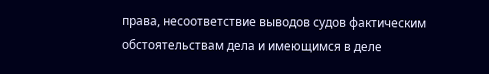права, несоответствие выводов судов фактическим обстоятельствам дела и имеющимся в деле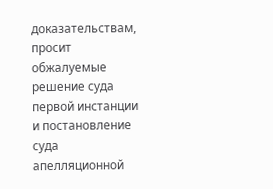доказательствам, просит обжалуемые решение суда первой инстанции и постановление суда апелляционной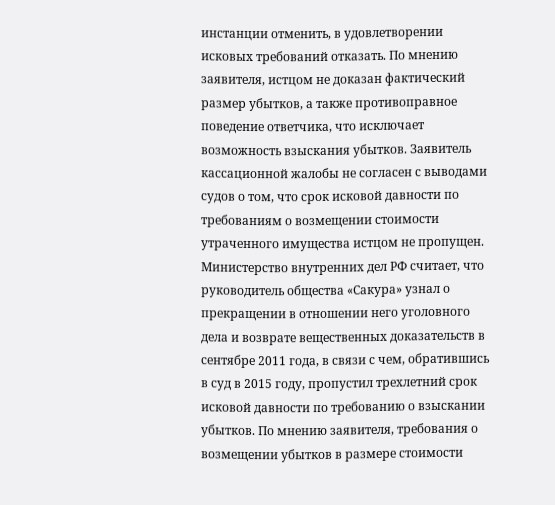инстанции отменить, в удовлетворении исковых требований отказать. По мнению заявителя, истцом не доказан фактический размер убытков, а также противоправное поведение ответчика, что исключает возможность взыскания убытков. Заявитель кассационной жалобы не согласен с выводами судов о том, что срок исковой давности по требованиям о возмещении стоимости утраченного имущества истцом не пропущен. Министерство внутренних дел РФ считает, что руководитель общества «Сакура» узнал о прекращении в отношении него уголовного дела и возврате вещественных доказательств в сентябре 2011 года, в связи с чем, обратившись в суд в 2015 году, пропустил трехлетний срок исковой давности по требованию о взыскании убытков. По мнению заявителя, требования о возмещении убытков в размере стоимости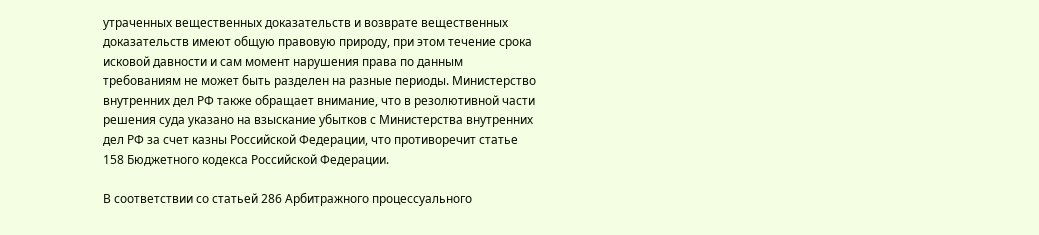утраченных вещественных доказательств и возврате вещественных доказательств имеют общую правовую природу, при этом течение срока исковой давности и сам момент нарушения права по данным требованиям не может быть разделен на разные периоды. Министерство внутренних дел РФ также обращает внимание, что в резолютивной части решения суда указано на взыскание убытков с Министерства внутренних дел РФ за счет казны Российской Федерации, что противоречит статье 158 Бюджетного кодекса Российской Федерации.

В соответствии со статьей 286 Арбитражного процессуального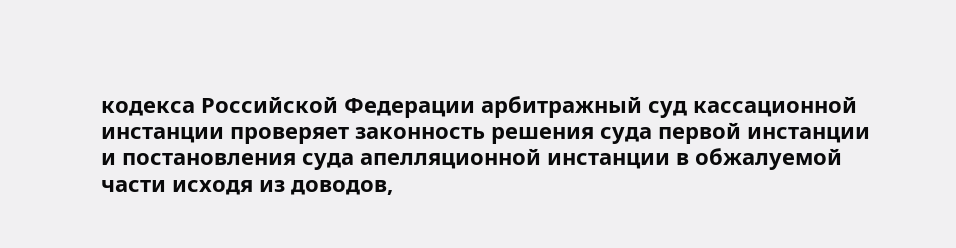кодекса Российской Федерации арбитражный суд кассационной инстанции проверяет законность решения суда первой инстанции и постановления суда апелляционной инстанции в обжалуемой части исходя из доводов,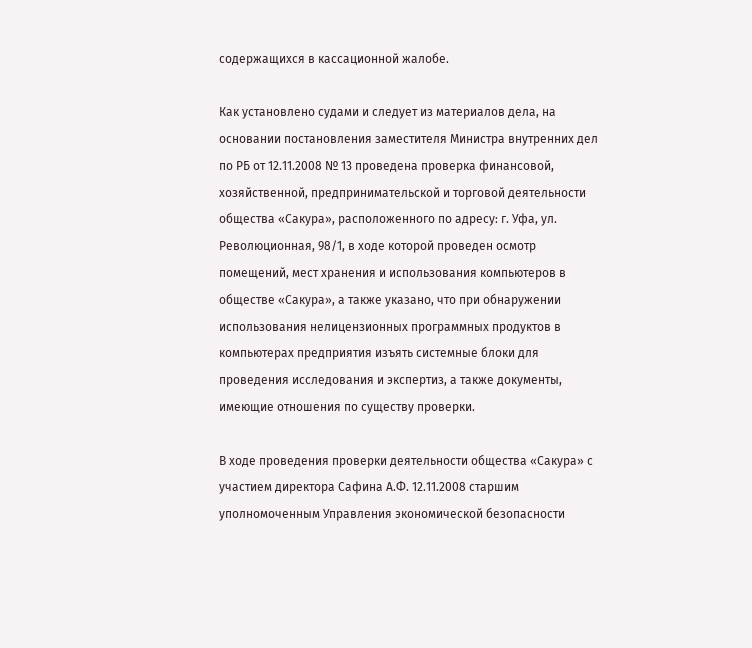содержащихся в кассационной жалобе.

Как установлено судами и следует из материалов дела, на основании постановления заместителя Министра внутренних дел по РБ от 12.11.2008 № 13 проведена проверка финансовой, хозяйственной, предпринимательской и торговой деятельности общества «Сакура», расположенного по адресу: г. Уфа, ул. Революционная, 98/1, в ходе которой проведен осмотр помещений, мест хранения и использования компьютеров в обществе «Сакура», а также указано, что при обнаружении использования нелицензионных программных продуктов в компьютерах предприятия изъять системные блоки для проведения исследования и экспертиз, а также документы, имеющие отношения по существу проверки.

В ходе проведения проверки деятельности общества «Сакура» с участием директора Сафина А.Ф. 12.11.2008 старшим уполномоченным Управления экономической безопасности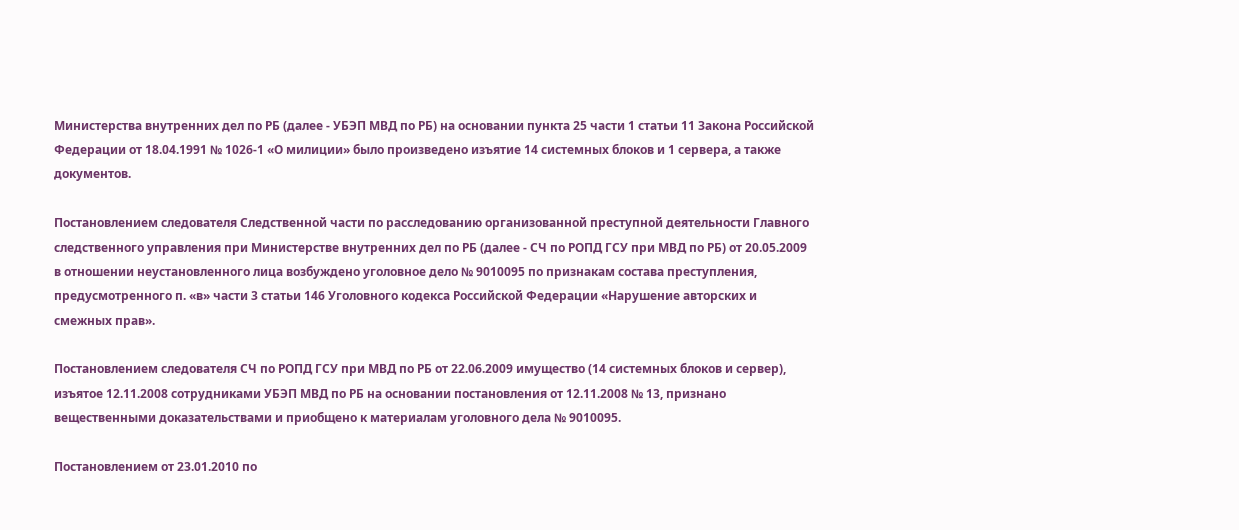Министерства внутренних дел по РБ (далее - УБЭП МВД по РБ) на основании пункта 25 части 1 статьи 11 Закона Российской Федерации от 18.04.1991 № 1026-1 «О милиции» было произведено изъятие 14 системных блоков и 1 сервера, а также документов.

Постановлением следователя Следственной части по расследованию организованной преступной деятельности Главного следственного управления при Министерстве внутренних дел по РБ (далее - СЧ по РОПД ГСУ при МВД по РБ) от 20.05.2009 в отношении неустановленного лица возбуждено уголовное дело № 9010095 по признакам состава преступления, предусмотренного п. «в» части 3 статьи 146 Уголовного кодекса Российской Федерации «Нарушение авторских и смежных прав».

Постановлением следователя СЧ по РОПД ГСУ при МВД по РБ от 22.06.2009 имущество (14 системных блоков и сервер), изъятое 12.11.2008 сотрудниками УБЭП МВД по РБ на основании постановления от 12.11.2008 № 13, признано вещественными доказательствами и приобщено к материалам уголовного дела № 9010095.

Постановлением от 23.01.2010 по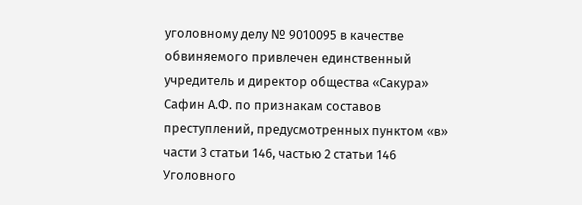уголовному делу № 9010095 в качестве обвиняемого привлечен единственный учредитель и директор общества «Сакура» Сафин А.Ф. по признакам составов преступлений, предусмотренных пунктом «в» части 3 статьи 146, частью 2 статьи 146 Уголовного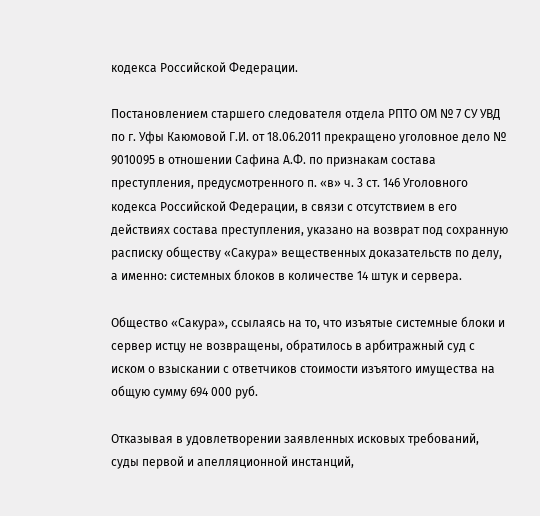кодекса Российской Федерации.

Постановлением старшего следователя отдела РПТО ОМ № 7 СУ УВД по г. Уфы Каюмовой Г.И. от 18.06.2011 прекращено уголовное дело № 9010095 в отношении Сафина А.Ф. по признакам состава преступления, предусмотренного п. «в» ч. 3 ст. 146 Уголовного кодекса Российской Федерации, в связи с отсутствием в его действиях состава преступления, указано на возврат под сохранную расписку обществу «Сакура» вещественных доказательств по делу, а именно: системных блоков в количестве 14 штук и сервера.

Общество «Сакура», ссылаясь на то, что изъятые системные блоки и сервер истцу не возвращены, обратилось в арбитражный суд с иском о взыскании с ответчиков стоимости изъятого имущества на общую сумму 694 000 руб.

Отказывая в удовлетворении заявленных исковых требований, суды первой и апелляционной инстанций,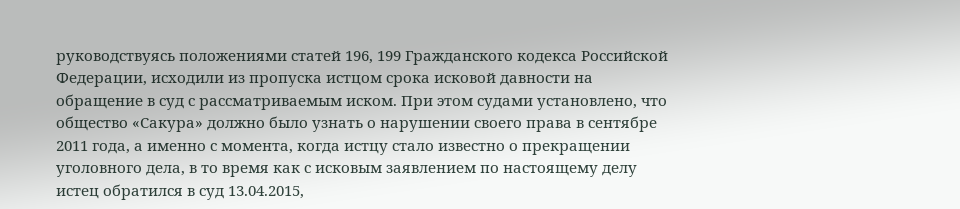руководствуясь положениями статей 196, 199 Гражданского кодекса Российской Федерации, исходили из пропуска истцом срока исковой давности на обращение в суд с рассматриваемым иском. При этом судами установлено, что общество «Сакура» должно было узнать о нарушении своего права в сентябре 2011 года, а именно с момента, когда истцу стало известно о прекращении уголовного дела, в то время как с исковым заявлением по настоящему делу истец обратился в суд 13.04.2015,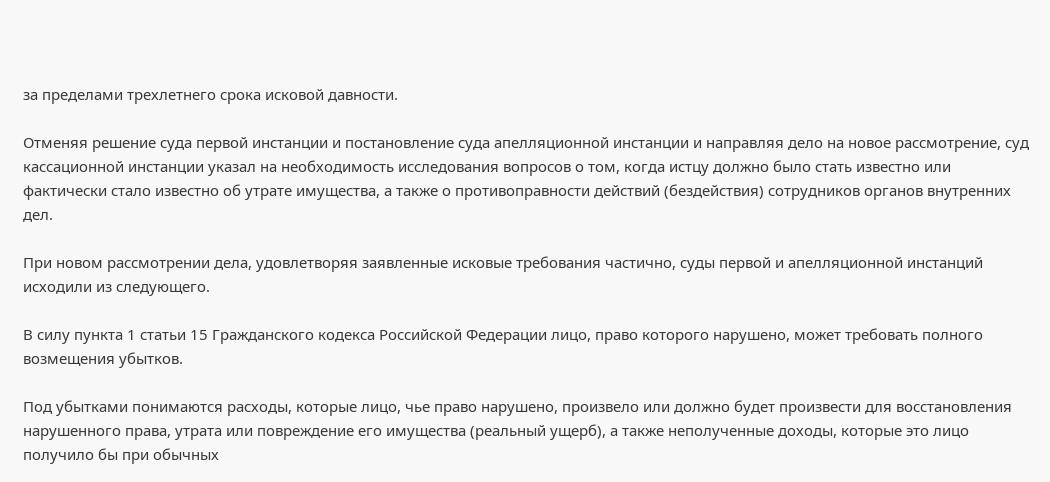за пределами трехлетнего срока исковой давности.

Отменяя решение суда первой инстанции и постановление суда апелляционной инстанции и направляя дело на новое рассмотрение, суд кассационной инстанции указал на необходимость исследования вопросов о том, когда истцу должно было стать известно или фактически стало известно об утрате имущества, а также о противоправности действий (бездействия) сотрудников органов внутренних дел.

При новом рассмотрении дела, удовлетворяя заявленные исковые требования частично, суды первой и апелляционной инстанций исходили из следующего.

В силу пункта 1 статьи 15 Гражданского кодекса Российской Федерации лицо, право которого нарушено, может требовать полного возмещения убытков.

Под убытками понимаются расходы, которые лицо, чье право нарушено, произвело или должно будет произвести для восстановления нарушенного права, утрата или повреждение его имущества (реальный ущерб), а также неполученные доходы, которые это лицо получило бы при обычных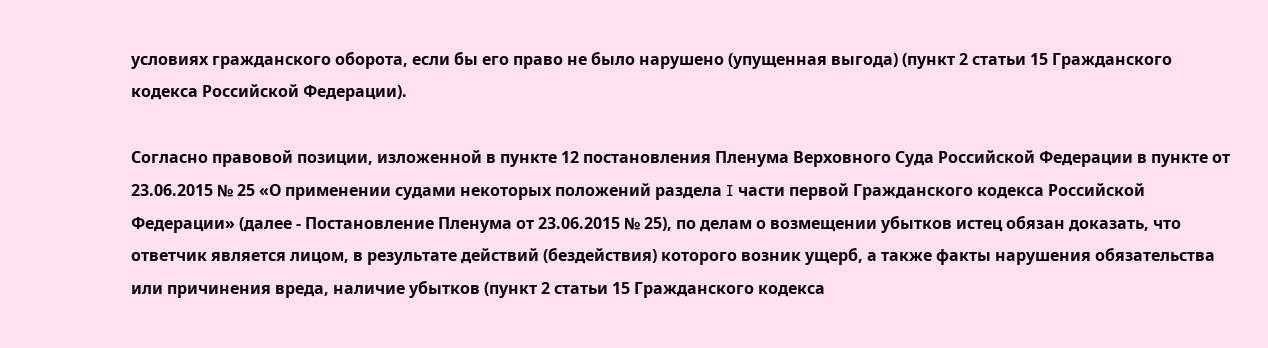условиях гражданского оборота, если бы его право не было нарушено (упущенная выгода) (пункт 2 статьи 15 Гражданского кодекса Российской Федерации).

Согласно правовой позиции, изложенной в пункте 12 постановления Пленума Верховного Суда Российской Федерации в пункте от 23.06.2015 № 25 «О применении судами некоторых положений раздела I части первой Гражданского кодекса Российской Федерации» (далее - Постановление Пленума от 23.06.2015 № 25), по делам о возмещении убытков истец обязан доказать, что ответчик является лицом, в результате действий (бездействия) которого возник ущерб, а также факты нарушения обязательства или причинения вреда, наличие убытков (пункт 2 статьи 15 Гражданского кодекса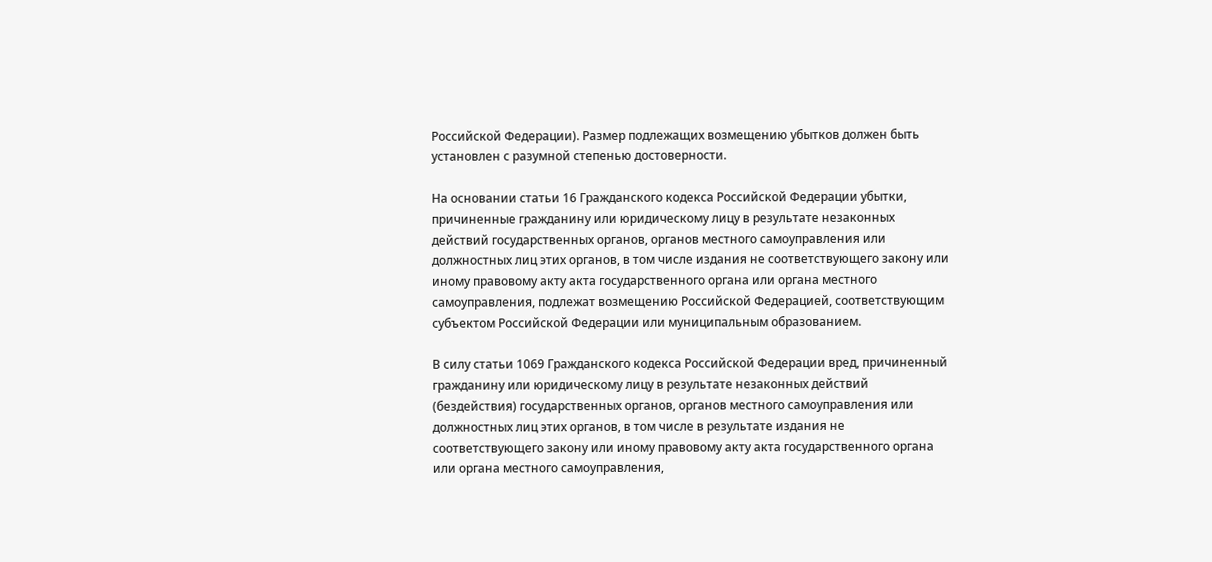Российской Федерации). Размер подлежащих возмещению убытков должен быть установлен с разумной степенью достоверности.

На основании статьи 16 Гражданского кодекса Российской Федерации убытки, причиненные гражданину или юридическому лицу в результате незаконных действий государственных органов, органов местного самоуправления или должностных лиц этих органов, в том числе издания не соответствующего закону или иному правовому акту акта государственного органа или органа местного самоуправления, подлежат возмещению Российской Федерацией, соответствующим субъектом Российской Федерации или муниципальным образованием.

В силу статьи 1069 Гражданского кодекса Российской Федерации вред, причиненный гражданину или юридическому лицу в результате незаконных действий (бездействия) государственных органов, органов местного самоуправления или должностных лиц этих органов, в том числе в результате издания не соответствующего закону или иному правовому акту акта государственного органа или органа местного самоуправления,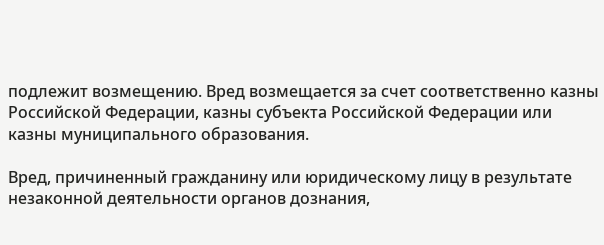подлежит возмещению. Вред возмещается за счет соответственно казны Российской Федерации, казны субъекта Российской Федерации или казны муниципального образования.

Вред, причиненный гражданину или юридическому лицу в результате незаконной деятельности органов дознания,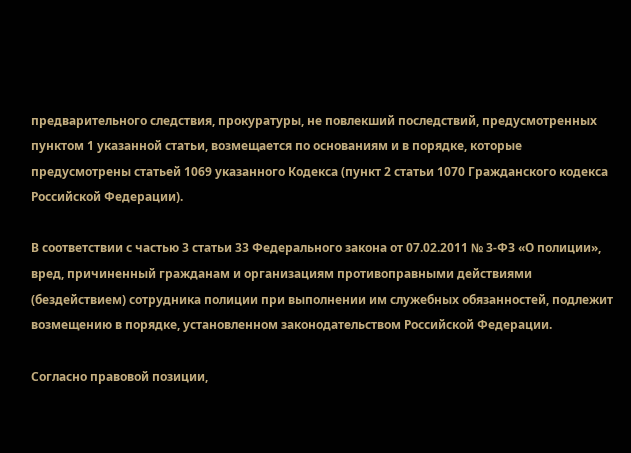предварительного следствия, прокуратуры, не повлекший последствий, предусмотренных пунктом 1 указанной статьи, возмещается по основаниям и в порядке, которые предусмотрены статьей 1069 указанного Кодекса (пункт 2 статьи 1070 Гражданского кодекса Российской Федерации).

В соответствии с частью 3 статьи 33 Федерального закона от 07.02.2011 № 3-ФЗ «О полиции», вред, причиненный гражданам и организациям противоправными действиями (бездействием) сотрудника полиции при выполнении им служебных обязанностей, подлежит возмещению в порядке, установленном законодательством Российской Федерации.

Согласно правовой позиции,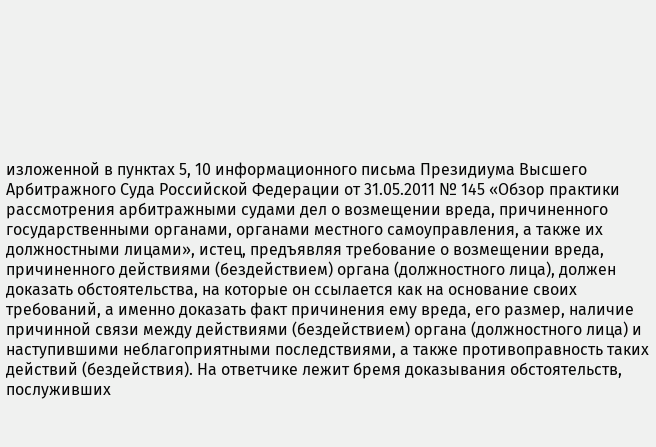изложенной в пунктах 5, 10 информационного письма Президиума Высшего Арбитражного Суда Российской Федерации от 31.05.2011 № 145 «Обзор практики рассмотрения арбитражными судами дел о возмещении вреда, причиненного государственными органами, органами местного самоуправления, а также их должностными лицами», истец, предъявляя требование о возмещении вреда, причиненного действиями (бездействием) органа (должностного лица), должен доказать обстоятельства, на которые он ссылается как на основание своих требований, а именно доказать факт причинения ему вреда, его размер, наличие причинной связи между действиями (бездействием) органа (должностного лица) и наступившими неблагоприятными последствиями, а также противоправность таких действий (бездействия). На ответчике лежит бремя доказывания обстоятельств, послуживших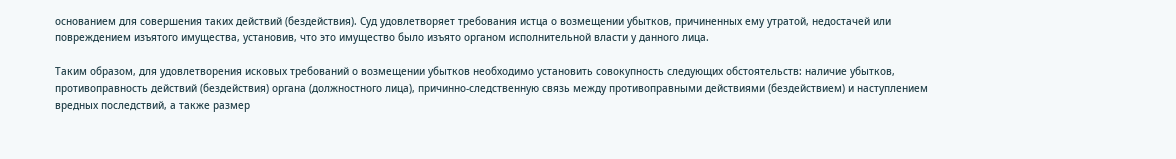основанием для совершения таких действий (бездействия). Суд удовлетворяет требования истца о возмещении убытков, причиненных ему утратой, недостачей или повреждением изъятого имущества, установив, что это имущество было изъято органом исполнительной власти у данного лица.

Таким образом, для удовлетворения исковых требований о возмещении убытков необходимо установить совокупность следующих обстоятельств: наличие убытков, противоправность действий (бездействия) органа (должностного лица), причинно-следственную связь между противоправными действиями (бездействием) и наступлением вредных последствий, а также размер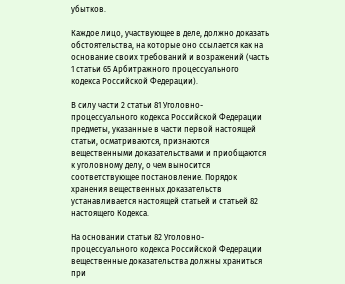убытков.

Каждое лицо, участвующее в деле, должно доказать обстоятельства, на которые оно ссылается как на основание своих требований и возражений (часть 1 статьи 65 Арбитражного процессуального кодекса Российской Федерации).

В силу части 2 статьи 81 Уголовно-процессуального кодекса Российской Федерации предметы, указанные в части первой настоящей статьи, осматриваются, признаются вещественными доказательствами и приобщаются к уголовному делу, о чем выносится соответствующее постановление. Порядок хранения вещественных доказательств устанавливается настоящей статьей и статьей 82 настоящего Кодекса.

На основании статьи 82 Уголовно-процессуального кодекса Российской Федерации вещественные доказательства должны храниться при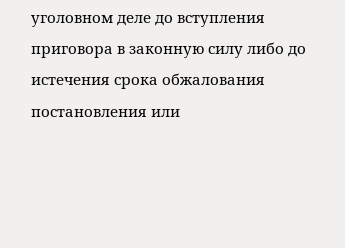уголовном деле до вступления приговора в законную силу либо до истечения срока обжалования постановления или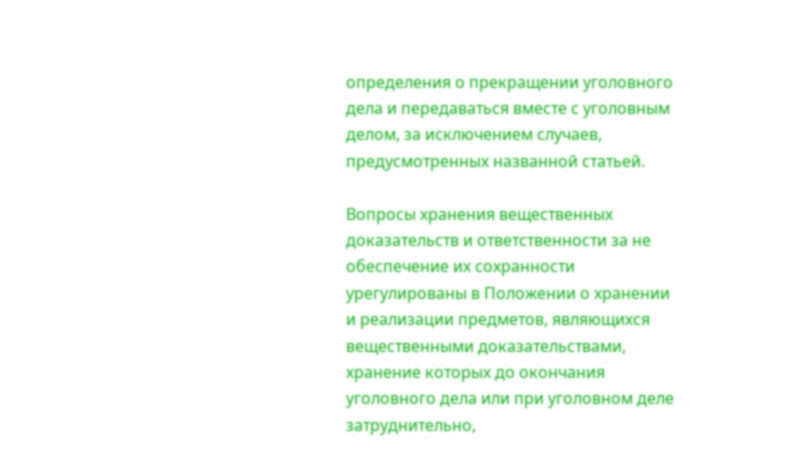определения о прекращении уголовного дела и передаваться вместе с уголовным делом, за исключением случаев, предусмотренных названной статьей.

Вопросы хранения вещественных доказательств и ответственности за не обеспечение их сохранности урегулированы в Положении о хранении и реализации предметов, являющихся вещественными доказательствами, хранение которых до окончания уголовного дела или при уголовном деле затруднительно,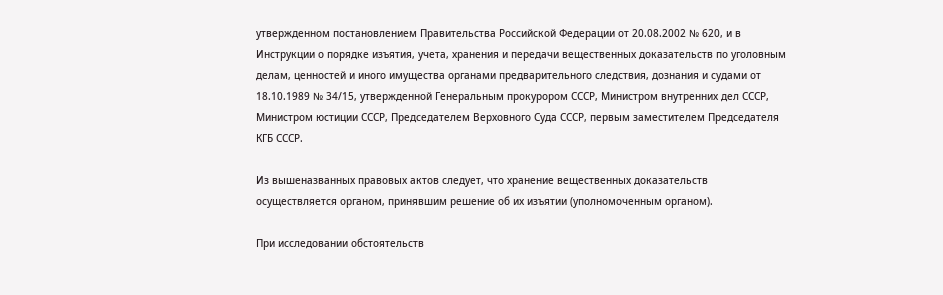утвержденном постановлением Правительства Российской Федерации от 20.08.2002 № 620, и в Инструкции о порядке изъятия, учета, хранения и передачи вещественных доказательств по уголовным делам, ценностей и иного имущества органами предварительного следствия, дознания и судами от 18.10.1989 № 34/15, утвержденной Генеральным прокурором СССР, Министром внутренних дел СССР, Министром юстиции СССР, Председателем Верховного Суда СССР, первым заместителем Председателя КГБ СССР.

Из вышеназванных правовых актов следует, что хранение вещественных доказательств осуществляется органом, принявшим решение об их изъятии (уполномоченным органом).

При исследовании обстоятельств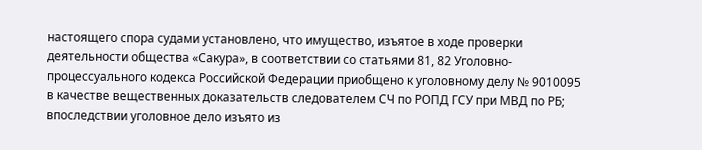настоящего спора судами установлено, что имущество, изъятое в ходе проверки деятельности общества «Сакура», в соответствии со статьями 81, 82 Уголовно-процессуального кодекса Российской Федерации приобщено к уголовному делу № 9010095 в качестве вещественных доказательств следователем СЧ по РОПД ГСУ при МВД по РБ; впоследствии уголовное дело изъято из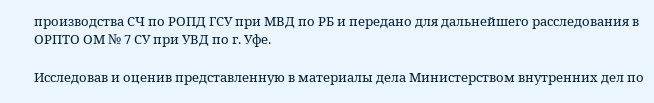производства СЧ по РОПД ГСУ при МВД по РБ и передано для дальнейшего расследования в ОРПТО ОМ № 7 СУ при УВД по г. Уфе.

Исследовав и оценив представленную в материалы дела Министерством внутренних дел по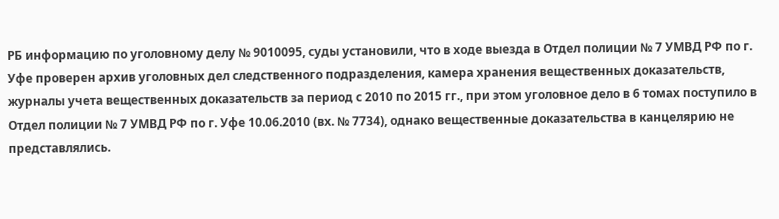РБ информацию по уголовному делу № 9010095, суды установили, что в ходе выезда в Отдел полиции № 7 УМВД РФ по г. Уфе проверен архив уголовных дел следственного подразделения, камера хранения вещественных доказательств, журналы учета вещественных доказательств за период с 2010 по 2015 гг., при этом уголовное дело в 6 томах поступило в Отдел полиции № 7 УМВД РФ по г. Уфе 10.06.2010 (вх. № 7734), однако вещественные доказательства в канцелярию не представлялись.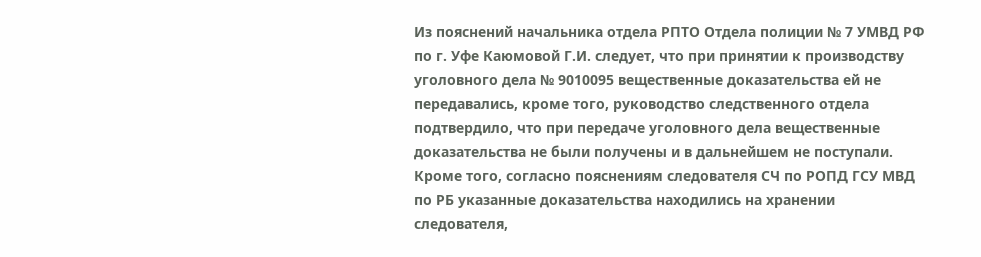Из пояснений начальника отдела РПТО Отдела полиции № 7 УМВД РФ по г. Уфе Каюмовой Г.И. следует, что при принятии к производству уголовного дела № 9010095 вещественные доказательства ей не передавались, кроме того, руководство следственного отдела подтвердило, что при передаче уголовного дела вещественные доказательства не были получены и в дальнейшем не поступали. Кроме того, согласно пояснениям следователя СЧ по РОПД ГСУ МВД по РБ указанные доказательства находились на хранении следователя,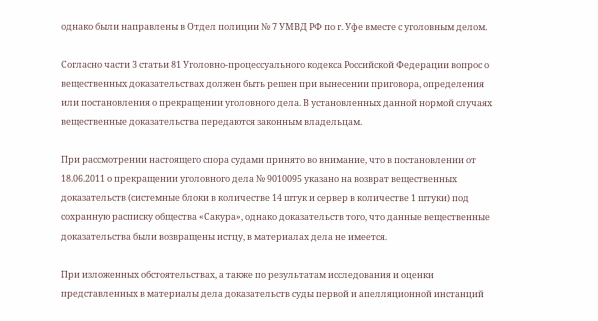однако были направлены в Отдел полиции № 7 УМВД РФ по г. Уфе вместе с уголовным делом.

Согласно части 3 статьи 81 Уголовно-процессуального кодекса Российской Федерации вопрос о вещественных доказательствах должен быть решен при вынесении приговора, определения или постановления о прекращении уголовного дела. В установленных данной нормой случаях вещественные доказательства передаются законным владельцам.

При рассмотрении настоящего спора судами принято во внимание, что в постановлении от 18.06.2011 о прекращении уголовного дела № 9010095 указано на возврат вещественных доказательств (системные блоки в количестве 14 штук и сервер в количестве 1 штуки) под сохранную расписку общества «Сакура», однако доказательств того, что данные вещественные доказательства были возвращены истцу, в материалах дела не имеется.

При изложенных обстоятельствах, а также по результатам исследования и оценки представленных в материалы дела доказательств суды первой и апелляционной инстанций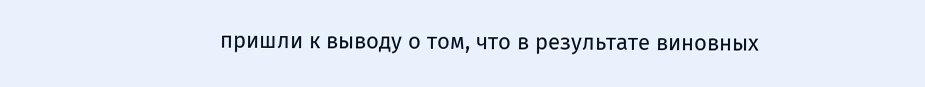пришли к выводу о том, что в результате виновных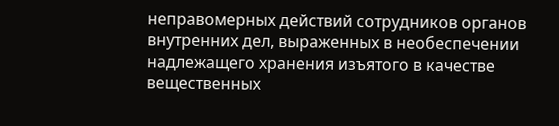неправомерных действий сотрудников органов внутренних дел, выраженных в необеспечении надлежащего хранения изъятого в качестве вещественных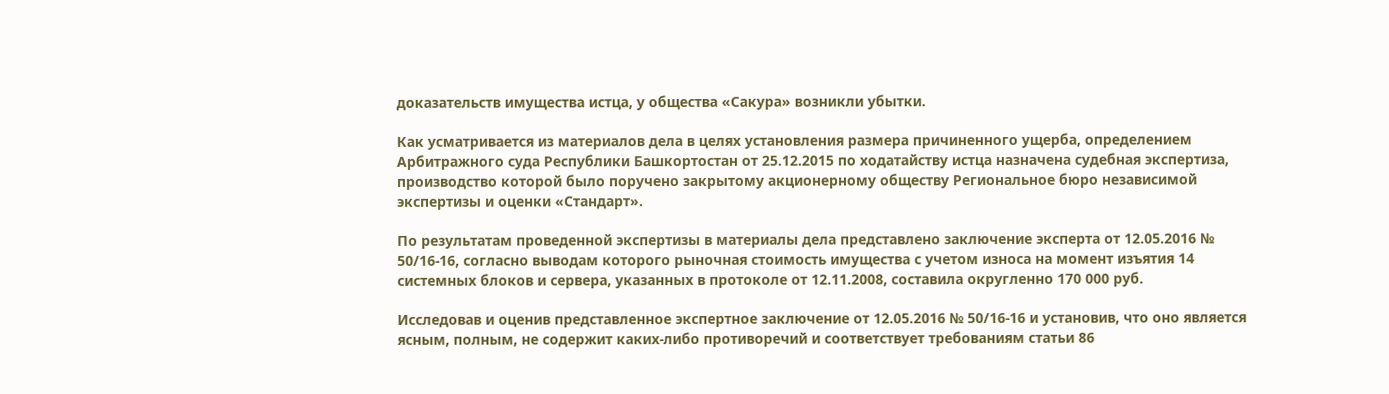доказательств имущества истца, у общества «Сакура» возникли убытки.

Как усматривается из материалов дела в целях установления размера причиненного ущерба, определением Арбитражного суда Республики Башкортостан от 25.12.2015 по ходатайству истца назначена судебная экспертиза, производство которой было поручено закрытому акционерному обществу Региональное бюро независимой экспертизы и оценки «Стандарт».

По результатам проведенной экспертизы в материалы дела представлено заключение эксперта от 12.05.2016 № 50/16-16, согласно выводам которого рыночная стоимость имущества с учетом износа на момент изъятия 14 системных блоков и сервера, указанных в протоколе от 12.11.2008, составила округленно 170 000 руб.

Исследовав и оценив представленное экспертное заключение от 12.05.2016 № 50/16-16 и установив, что оно является ясным, полным, не содержит каких-либо противоречий и соответствует требованиям статьи 86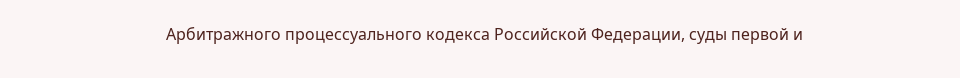Арбитражного процессуального кодекса Российской Федерации, суды первой и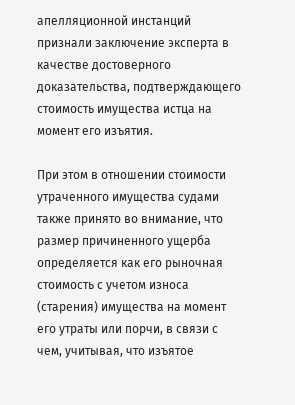апелляционной инстанций признали заключение эксперта в качестве достоверного доказательства, подтверждающего стоимость имущества истца на момент его изъятия.

При этом в отношении стоимости утраченного имущества судами также принято во внимание, что размер причиненного ущерба определяется как его рыночная стоимость с учетом износа (старения) имущества на момент его утраты или порчи, в связи с чем, учитывая, что изъятое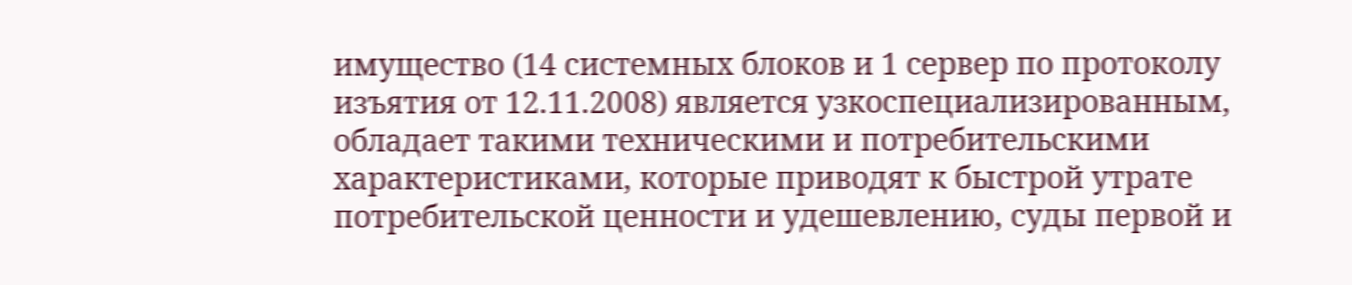имущество (14 системных блоков и 1 сервер по протоколу изъятия от 12.11.2008) является узкоспециализированным, обладает такими техническими и потребительскими характеристиками, которые приводят к быстрой утрате потребительской ценности и удешевлению, суды первой и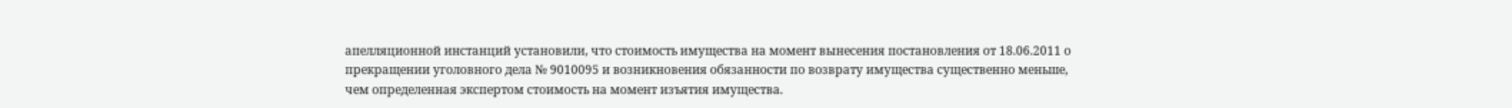апелляционной инстанций установили, что стоимость имущества на момент вынесения постановления от 18.06.2011 о прекращении уголовного дела № 9010095 и возникновения обязанности по возврату имущества существенно меньше, чем определенная экспертом стоимость на момент изъятия имущества.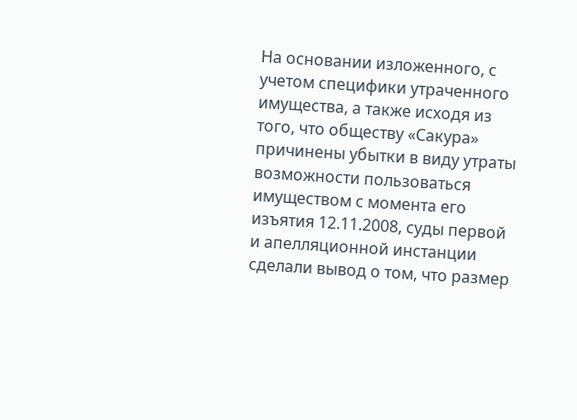На основании изложенного, с учетом специфики утраченного имущества, а также исходя из того, что обществу «Сакура» причинены убытки в виду утраты возможности пользоваться имуществом с момента его изъятия 12.11.2008, суды первой и апелляционной инстанции сделали вывод о том, что размер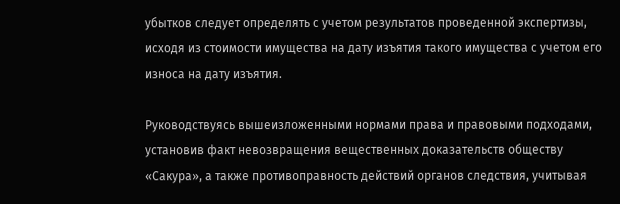убытков следует определять с учетом результатов проведенной экспертизы, исходя из стоимости имущества на дату изъятия такого имущества с учетом его износа на дату изъятия.

Руководствуясь вышеизложенными нормами права и правовыми подходами, установив факт невозвращения вещественных доказательств обществу «Сакура», а также противоправность действий органов следствия, учитывая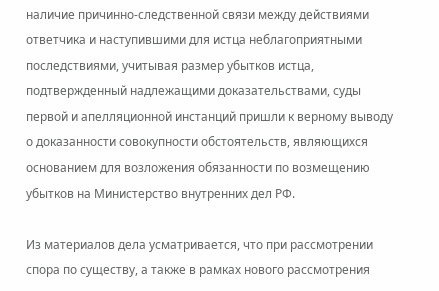наличие причинно-следственной связи между действиями ответчика и наступившими для истца неблагоприятными последствиями, учитывая размер убытков истца, подтвержденный надлежащими доказательствами, суды первой и апелляционной инстанций пришли к верному выводу о доказанности совокупности обстоятельств, являющихся основанием для возложения обязанности по возмещению убытков на Министерство внутренних дел РФ.

Из материалов дела усматривается, что при рассмотрении спора по существу, а также в рамках нового рассмотрения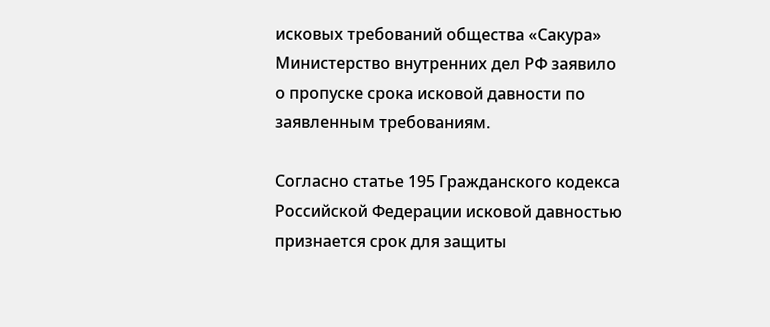исковых требований общества «Сакура» Министерство внутренних дел РФ заявило о пропуске срока исковой давности по заявленным требованиям.

Согласно статье 195 Гражданского кодекса Российской Федерации исковой давностью признается срок для защиты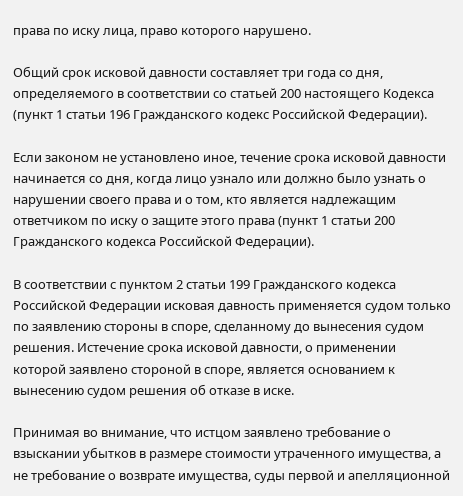права по иску лица, право которого нарушено.

Общий срок исковой давности составляет три года со дня, определяемого в соответствии со статьей 200 настоящего Кодекса (пункт 1 статьи 196 Гражданского кодекс Российской Федерации).

Если законом не установлено иное, течение срока исковой давности начинается со дня, когда лицо узнало или должно было узнать о нарушении своего права и о том, кто является надлежащим ответчиком по иску о защите этого права (пункт 1 статьи 200 Гражданского кодекса Российской Федерации).

В соответствии с пунктом 2 статьи 199 Гражданского кодекса Российской Федерации исковая давность применяется судом только по заявлению стороны в споре, сделанному до вынесения судом решения. Истечение срока исковой давности, о применении которой заявлено стороной в споре, является основанием к вынесению судом решения об отказе в иске.

Принимая во внимание, что истцом заявлено требование о взыскании убытков в размере стоимости утраченного имущества, а не требование о возврате имущества, суды первой и апелляционной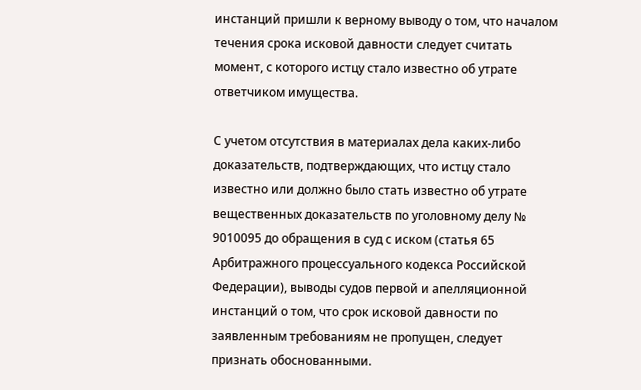инстанций пришли к верному выводу о том, что началом течения срока исковой давности следует считать момент, с которого истцу стало известно об утрате ответчиком имущества.

С учетом отсутствия в материалах дела каких-либо доказательств, подтверждающих, что истцу стало известно или должно было стать известно об утрате вещественных доказательств по уголовному делу № 9010095 до обращения в суд с иском (статья 65 Арбитражного процессуального кодекса Российской Федерации), выводы судов первой и апелляционной инстанций о том, что срок исковой давности по заявленным требованиям не пропущен, следует признать обоснованными.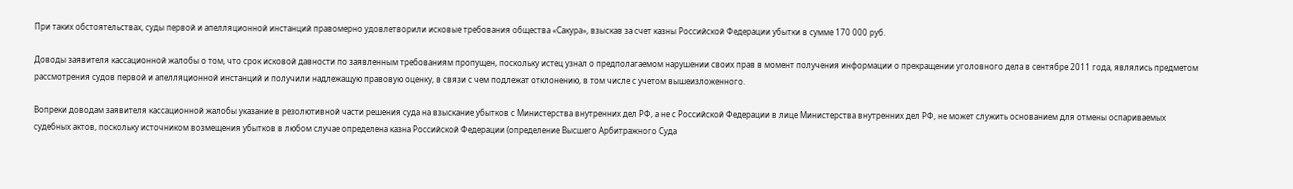При таких обстоятельствах, суды первой и апелляционной инстанций правомерно удовлетворили исковые требования общества «Сакура», взыскав за счет казны Российской Федерации убытки в сумме 170 000 руб.

Доводы заявителя кассационной жалобы о том, что срок исковой давности по заявленным требованиям пропущен, поскольку истец узнал о предполагаемом нарушении своих прав в момент получения информации о прекращении уголовного дела в сентябре 2011 года, являлись предметом рассмотрения судов первой и апелляционной инстанций и получили надлежащую правовую оценку, в связи с чем подлежат отклонению, в том числе с учетом вышеизложенного.

Вопреки доводам заявителя кассационной жалобы указание в резолютивной части решения суда на взыскание убытков с Министерства внутренних дел РФ, а не с Российской Федерации в лице Министерства внутренних дел РФ, не может служить основанием для отмены оспариваемых судебных актов, поскольку источником возмещения убытков в любом случае определена казна Российской Федерации (определение Высшего Арбитражного Суда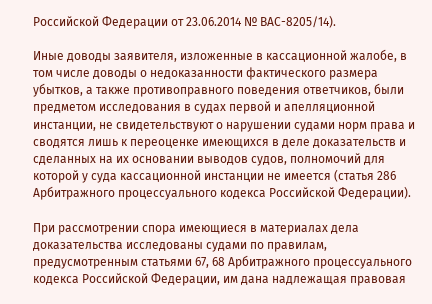Российской Федерации от 23.06.2014 № ВАС-8205/14).

Иные доводы заявителя, изложенные в кассационной жалобе, в том числе доводы о недоказанности фактического размера убытков, а также противоправного поведения ответчиков, были предметом исследования в судах первой и апелляционной инстанции, не свидетельствуют о нарушении судами норм права и сводятся лишь к переоценке имеющихся в деле доказательств и сделанных на их основании выводов судов, полномочий для которой у суда кассационной инстанции не имеется (статья 286 Арбитражного процессуального кодекса Российской Федерации).

При рассмотрении спора имеющиеся в материалах дела доказательства исследованы судами по правилам, предусмотренным статьями 67, 68 Арбитражного процессуального кодекса Российской Федерации, им дана надлежащая правовая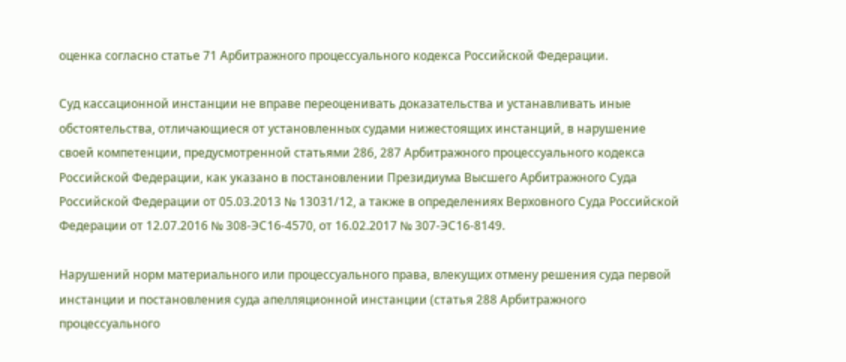оценка согласно статье 71 Арбитражного процессуального кодекса Российской Федерации.

Суд кассационной инстанции не вправе переоценивать доказательства и устанавливать иные обстоятельства, отличающиеся от установленных судами нижестоящих инстанций, в нарушение своей компетенции, предусмотренной статьями 286, 287 Арбитражного процессуального кодекса Российской Федерации, как указано в постановлении Президиума Высшего Арбитражного Суда Российской Федерации от 05.03.2013 № 13031/12, а также в определениях Верховного Суда Российской Федерации от 12.07.2016 № 308-ЭС16-4570, от 16.02.2017 № 307-ЭС16-8149.

Нарушений норм материального или процессуального права, влекущих отмену решения суда первой инстанции и постановления суда апелляционной инстанции (статья 288 Арбитражного процессуального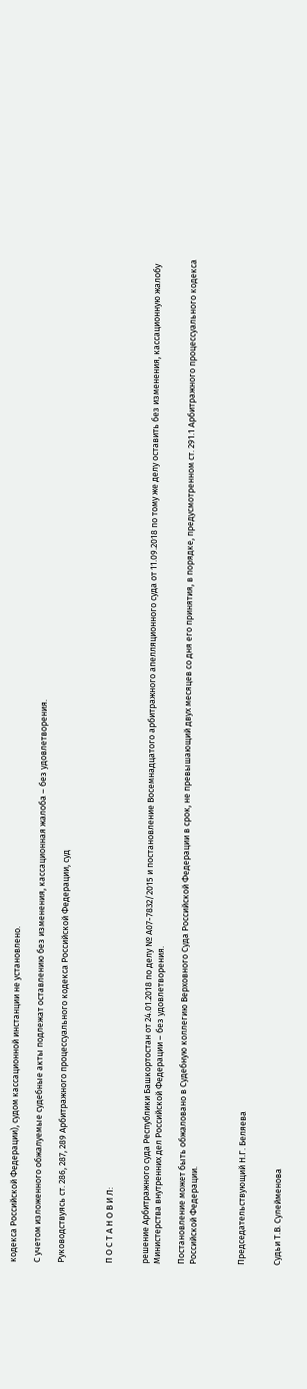кодекса Российской Федерации), судом кассационной инстанции не установлено.

С учетом изложенного обжалуемые судебные акты подлежат оставлению без изменения, кассационная жалоба – без удовлетворения.

Руководствуясь ст. 286, 287, 289 Арбитражного процессуального кодекса Российской Федерации, суд



П О С Т А Н О В И Л:


решение Арбитражного суда Республики Башкортостан от 24.01.2018 по делу № А07-7832/2015 и постановление Восемнадцатого арбитражного апелляционного суда от 11.09.2018 по тому же делу оставить без изменения, кассационную жалобу Министерства внутренних дел Российской Федерации – без удовлетворения.

Постановление может быть обжаловано в Судебную коллегию Верховного Суда Российской Федерации в срок, не превышающий двух месяцев со дня его принятия, в порядке, предусмотренном ст. 291.1 Арбитражного процессуального кодекса Российской Федерации.



Председательствующий Н.Г. Беляева


Судьи Т.В. Сулейменова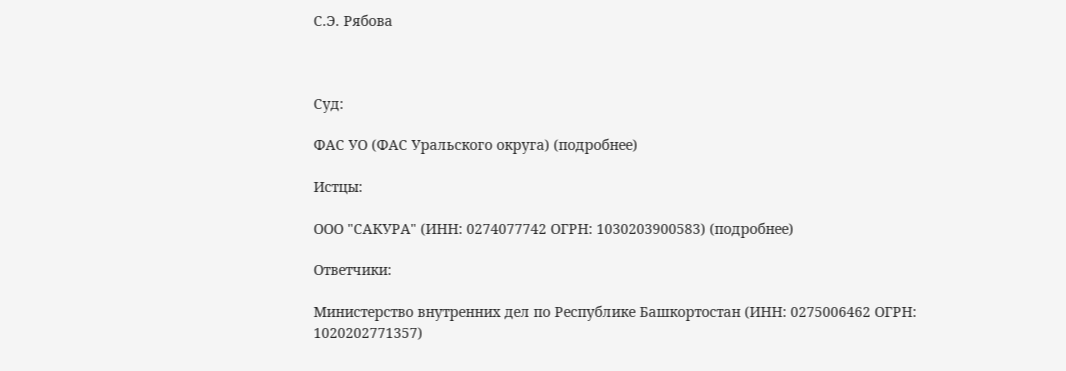С.Э. Рябова



Суд:

ФАС УО (ФАС Уральского округа) (подробнее)

Истцы:

ООО "САКУРА" (ИНН: 0274077742 ОГРН: 1030203900583) (подробнее)

Ответчики:

Министерство внутренних дел по Республике Башкортостан (ИНН: 0275006462 ОГРН: 1020202771357)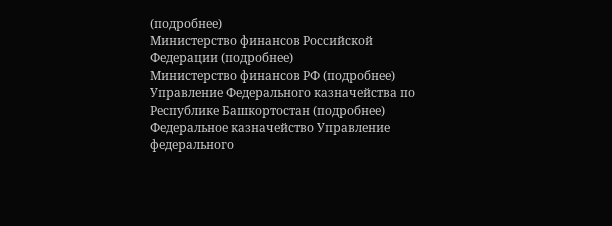(подробнее)
Министерство финансов Российской Федерации (подробнее)
Министерство финансов РФ (подробнее)
Управление Федерального казначейства по Республике Башкортостан (подробнее)
Федеральное казначейство Управление федерального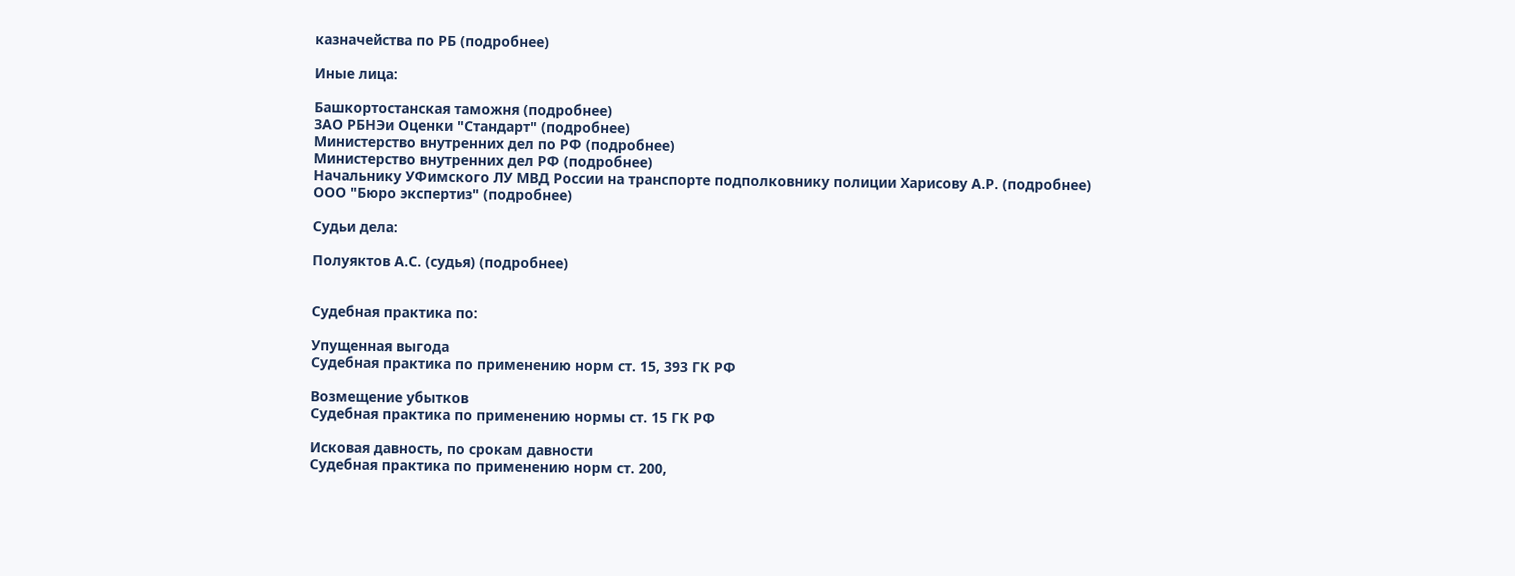казначейства по РБ (подробнее)

Иные лица:

Башкортостанская таможня (подробнее)
ЗАО РБНЭи Оценки "Стандарт" (подробнее)
Министерство внутренних дел по РФ (подробнее)
Министерство внутренних дел РФ (подробнее)
Начальнику УФимского ЛУ МВД России на транспорте подполковнику полиции Харисову А.Р. (подробнее)
ООО "Бюро экспертиз" (подробнее)

Судьи дела:

Полуяктов А.С. (судья) (подробнее)


Судебная практика по:

Упущенная выгода
Судебная практика по применению норм ст. 15, 393 ГК РФ

Возмещение убытков
Судебная практика по применению нормы ст. 15 ГК РФ

Исковая давность, по срокам давности
Судебная практика по применению норм ст. 200,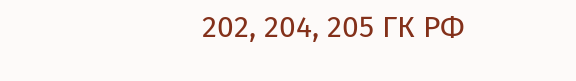202, 204, 205 ГК РФ